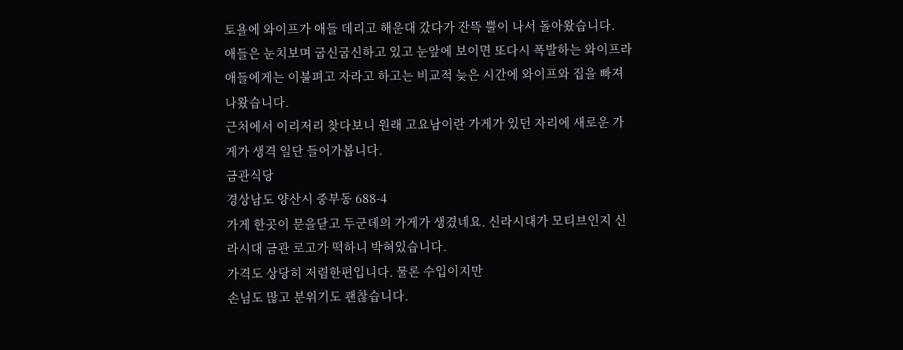토욜에 와이프가 애들 데리고 해운대 갔다가 잔뜩 뿔이 나서 돌아왔습니다.
애들은 눈치보며 굽신굽신하고 있고 눈앞에 보이면 또다시 폭발하는 와이프라 애들에게는 이불펴고 자라고 하고는 비교적 늦은 시간에 와이프와 집을 빠져나왔습니다.
근처에서 이리저리 찾다보니 원래 고요남이란 가게가 있던 자리에 새로운 가게가 생격 일단 들어가봅니다.
금관식당
경상남도 양산시 중부동 688-4
가게 한곳이 문을닫고 두군데의 가게가 생겼네요. 신라시대가 모티브인지 신라시대 금관 로고가 떡하니 박혀있습니다.
가격도 상당히 저렴한편입니다. 물론 수입이지만
손님도 많고 분위기도 괜찮습니다.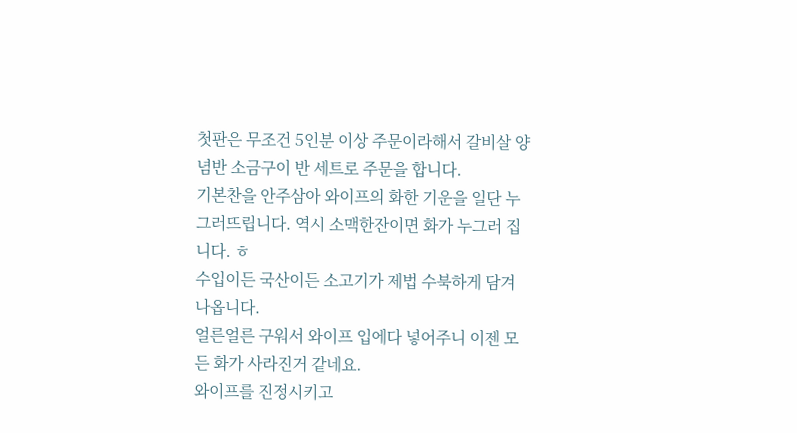첫판은 무조건 5인분 이상 주문이라해서 갈비살 양념반 소금구이 반 세트로 주문을 합니다.
기본찬을 안주삼아 와이프의 화한 기운을 일단 누그러뜨립니다. 역시 소맥한잔이면 화가 누그러 집니다. ㅎ
수입이든 국산이든 소고기가 제법 수북하게 담겨 나옵니다.
얼른얼른 구워서 와이프 입에다 넣어주니 이젠 모든 화가 사라진거 같네요.
와이프를 진정시키고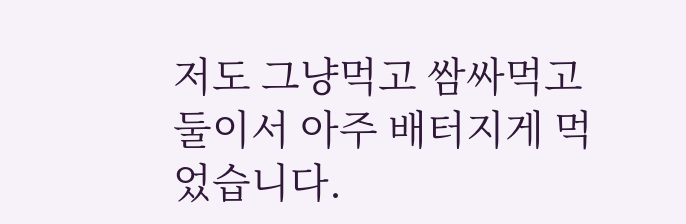저도 그냥먹고 쌈싸먹고 둘이서 아주 배터지게 먹었습니다.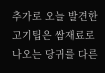추가로 오늘 발견한 고기팁은 쌈재료로 나오는 당귀를 다른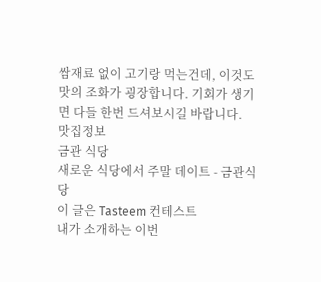쌈재료 없이 고기랑 먹는건데, 이것도 맛의 조화가 굉장합니다. 기회가 생기면 다들 한번 드셔보시길 바랍니다.
맛집정보
금관 식당
새로운 식당에서 주말 데이트 - 금관식당
이 글은 Tasteem 컨테스트
내가 소개하는 이번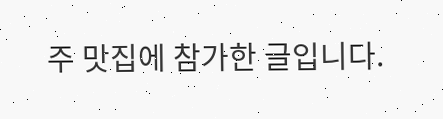주 맛집에 참가한 글입니다.